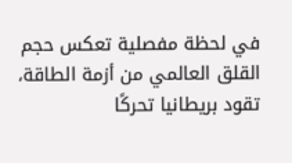في لحظة مفصلية تعكس حجم القلق العالمي من أزمة الطاقة، تقود بريطانيا تحركًا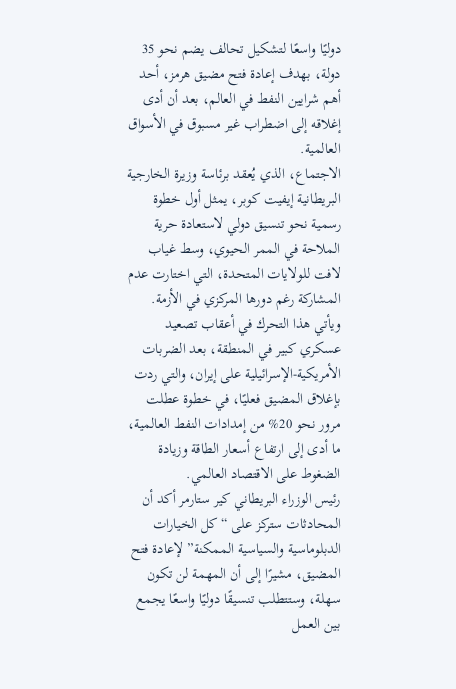دوليًا واسعًا لتشكيل تحالف يضم نحو 35 دولة، بهدف إعادة فتح مضيق هرمز، أحد أهم شرايين النفط في العالم، بعد أن أدى إغلاقه إلى اضطراب غير مسبوق في الأسواق العالمية.
الاجتماع، الذي يُعقد برئاسة وزيرة الخارجية البريطانية إيفيت كوبر، يمثل أول خطوة رسمية نحو تنسيق دولي لاستعادة حرية الملاحة في الممر الحيوي، وسط غياب لافت للولايات المتحدة، التي اختارت عدم المشاركة رغم دورها المركزي في الأزمة.
ويأتي هذا التحرك في أعقاب تصعيد عسكري كبير في المنطقة، بعد الضربات الأمريكية-الإسرائيلية على إيران، والتي ردت بإغلاق المضيق فعليًا، في خطوة عطلت مرور نحو 20% من إمدادات النفط العالمية، ما أدى إلى ارتفاع أسعار الطاقة وزيادة الضغوط على الاقتصاد العالمي.
رئيس الوزراء البريطاني كير ستارمر أكد أن المحادثات ستركز على “كل الخيارات الدبلوماسية والسياسية الممكنة” لإعادة فتح المضيق، مشيرًا إلى أن المهمة لن تكون سهلة، وستتطلب تنسيقًا دوليًا واسعًا يجمع بين العمل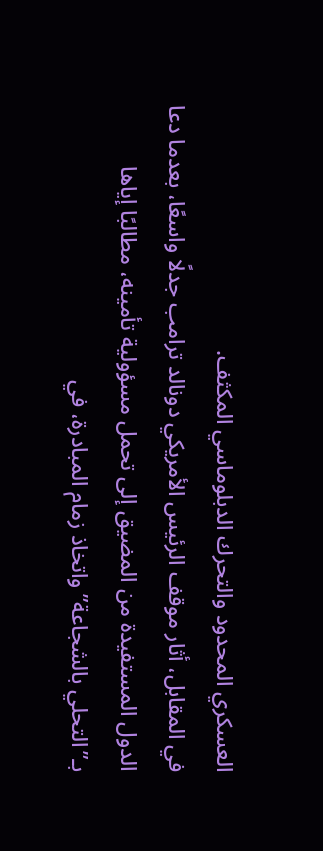العسكري المحدود والتحرك الدبلوماسي المكثف.
في المقابل، أثار موقف الرئيس الأمريكي دونالد ترامب جدلًا واسعًا، بعدما دعا الدول المستفيدة من المضيق إلى تحمل مسؤولية تأمينه، مطالبًا إياها بـ”التحلي بالشجاعة” واتخاذ زمام المبادرة، في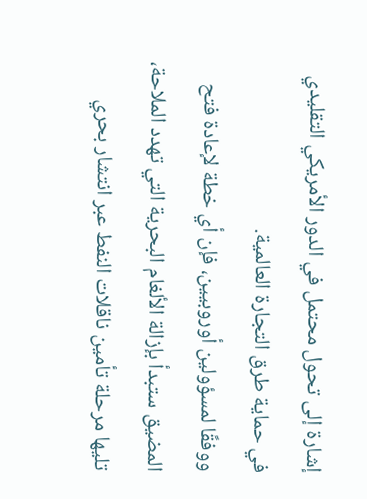إشارة إلى تحول محتمل في الدور الأمريكي التقليدي في حماية طرق التجارة العالمية.
ووفقًا لمسؤولين أوروبيين، فإن أي خطة لإعادة فتح المضيق ستبدأ بإزالة الألغام البحرية التي تهدد الملاحة، تليها مرحلة تأمين ناقلات النفط عبر انتشار بحري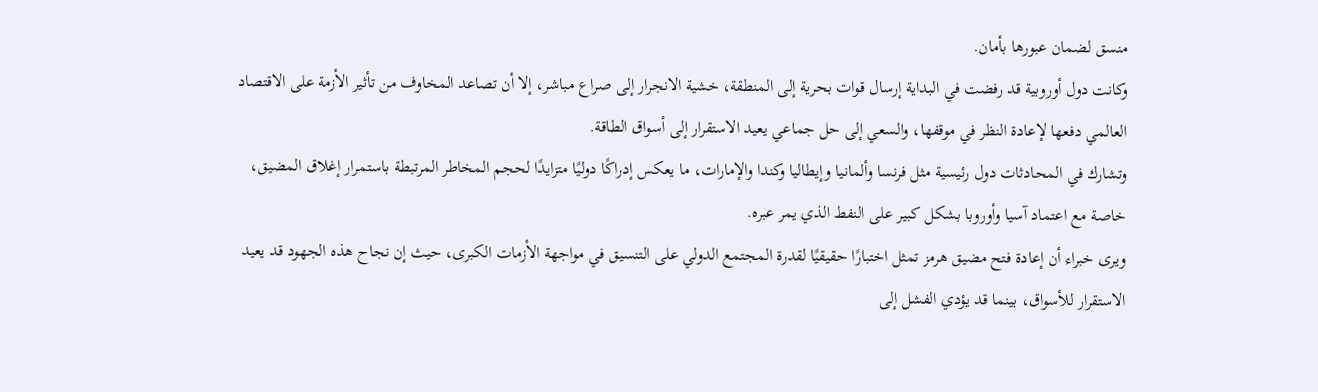منسق لضمان عبورها بأمان.
وكانت دول أوروبية قد رفضت في البداية إرسال قوات بحرية إلى المنطقة، خشية الانجرار إلى صراع مباشر، إلا أن تصاعد المخاوف من تأثير الأزمة على الاقتصاد العالمي دفعها لإعادة النظر في موقفها، والسعي إلى حل جماعي يعيد الاستقرار إلى أسواق الطاقة.
وتشارك في المحادثات دول رئيسية مثل فرنسا وألمانيا وإيطاليا وكندا والإمارات، ما يعكس إدراكًا دوليًا متزايدًا لحجم المخاطر المرتبطة باستمرار إغلاق المضيق، خاصة مع اعتماد آسيا وأوروبا بشكل كبير على النفط الذي يمر عبره.
ويرى خبراء أن إعادة فتح مضيق هرمز تمثل اختبارًا حقيقيًا لقدرة المجتمع الدولي على التنسيق في مواجهة الأزمات الكبرى، حيث إن نجاح هذه الجهود قد يعيد الاستقرار للأسواق، بينما قد يؤدي الفشل إلى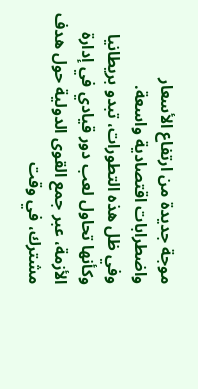موجة جديدة من ارتفاع الأسعار واضطرابات اقتصادية واسعة.
وفي ظل هذه التطورات، تبدو بريطانيا وكأنها تحاول لعب دور قيادي في إدارة الأزمة، عبر جمع القوى الدولية حول هدف مشترك، في وقت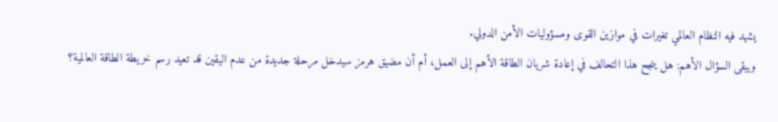يشهد فيه النظام العالمي تغيرات في موازين القوى ومسؤوليات الأمن الدولي.
ويبقى السؤال الأهم: هل ينجح هذا التحالف في إعادة شريان الطاقة الأهم إلى العمل، أم أن مضيق هرمز سيدخل مرحلة جديدة من عدم اليقين قد تعيد رسم خريطة الطاقة العالمية؟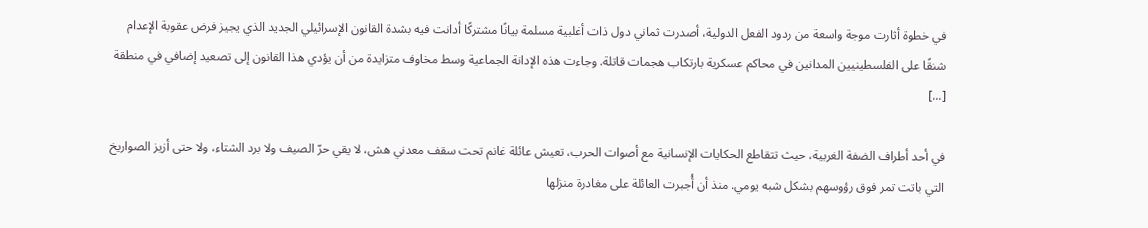في خطوة أثارت موجة واسعة من ردود الفعل الدولية، أصدرت ثماني دول ذات أغلبية مسلمة بيانًا مشتركًا أدانت فيه بشدة القانون الإسرائيلي الجديد الذي يجيز فرض عقوبة الإعدام شنقًا على الفلسطينيين المدانين في محاكم عسكرية بارتكاب هجمات قاتلة. وجاءت هذه الإدانة الجماعية وسط مخاوف متزايدة من أن يؤدي هذا القانون إلى تصعيد إضافي في منطقة [...]

في أحد أطراف الضفة الغربية، حيث تتقاطع الحكايات الإنسانية مع أصوات الحرب، تعيش عائلة غانم تحت سقف معدني هش، لا يقي حرّ الصيف ولا برد الشتاء، ولا حتى أزيز الصواريخ التي باتت تمر فوق رؤوسهم بشكل شبه يومي. منذ أن أُجبرت العائلة على مغادرة منزلها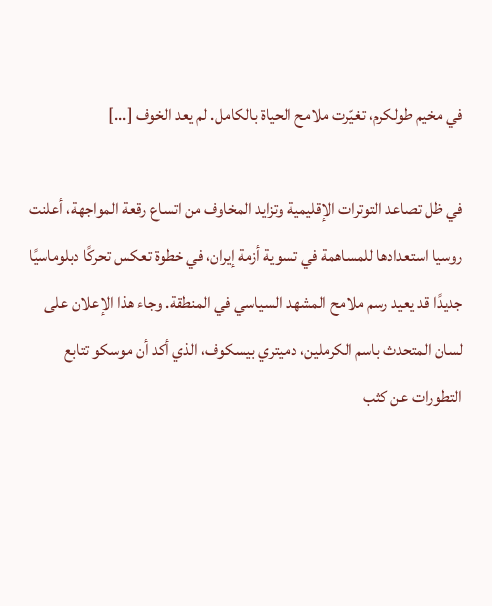في مخيم طولكرم، تغيّرت ملامح الحياة بالكامل. لم يعد الخوف [...]

في ظل تصاعد التوترات الإقليمية وتزايد المخاوف من اتساع رقعة المواجهة، أعلنت روسيا استعدادها للمساهمة في تسوية أزمة إيران، في خطوة تعكس تحركًا دبلوماسيًا جديدًا قد يعيد رسم ملامح المشهد السياسي في المنطقة. وجاء هذا الإعلان على لسان المتحدث باسم الكرملين، دميتري بيسكوف، الذي أكد أن موسكو تتابع التطورات عن كثب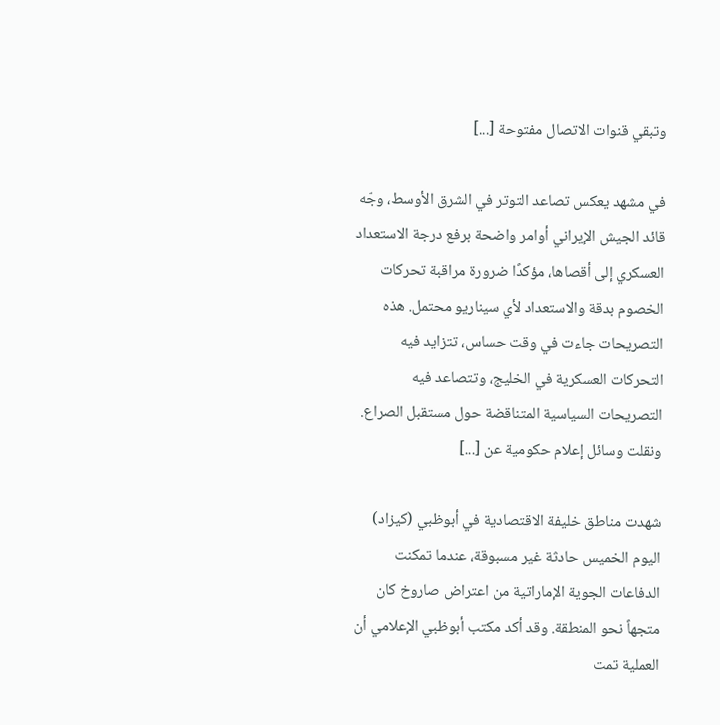وتبقي قنوات الاتصال مفتوحة [...]

في مشهد يعكس تصاعد التوتر في الشرق الأوسط، وجّه قائد الجيش الإيراني أوامر واضحة برفع درجة الاستعداد العسكري إلى أقصاها، مؤكدًا ضرورة مراقبة تحركات الخصوم بدقة والاستعداد لأي سيناريو محتمل. هذه التصريحات جاءت في وقت حساس، تتزايد فيه التحركات العسكرية في الخليج، وتتصاعد فيه التصريحات السياسية المتناقضة حول مستقبل الصراع. ونقلت وسائل إعلام حكومية عن [...]

شهدت مناطق خليفة الاقتصادية في أبوظبي (كيزاد) اليوم الخميس حادثة غير مسبوقة، عندما تمكنت الدفاعات الجوية الإماراتية من اعتراض صاروخ كان متجهاً نحو المنطقة. وقد أكد مكتب أبوظبي الإعلامي أن العملية تمت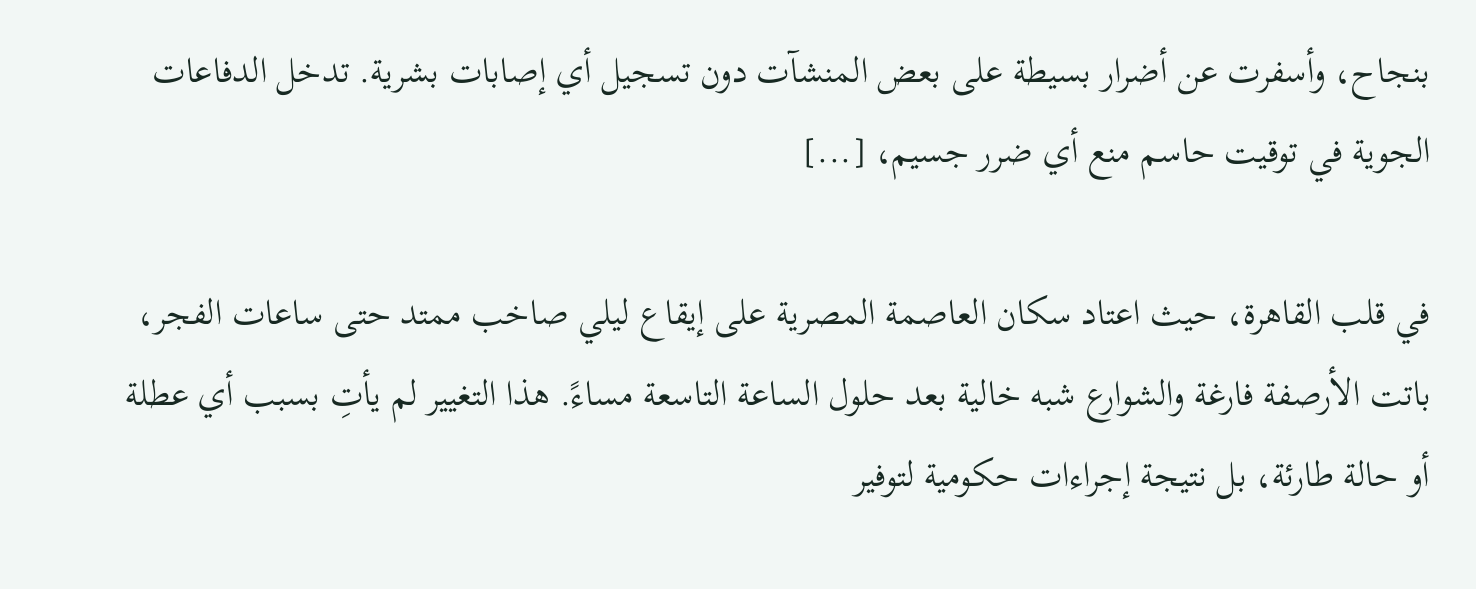بنجاح، وأسفرت عن أضرار بسيطة على بعض المنشآت دون تسجيل أي إصابات بشرية. تدخل الدفاعات الجوية في توقيت حاسم منع أي ضرر جسيم، [...]

في قلب القاهرة، حيث اعتاد سكان العاصمة المصرية على إيقاع ليلي صاخب ممتد حتى ساعات الفجر، باتت الأرصفة فارغة والشوارع شبه خالية بعد حلول الساعة التاسعة مساءً. هذا التغيير لم يأتِ بسبب أي عطلة أو حالة طارئة، بل نتيجة إجراءات حكومية لتوفير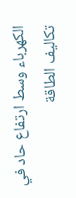الكهرباء وسط ارتفاع حاد في تكاليف الطاقة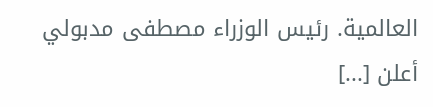العالمية. رئيس الوزراء مصطفى مدبولي أعلن [...]